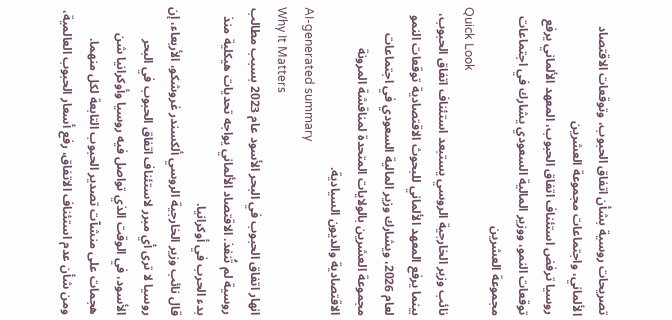تصريحات روسية بشأن اتفاق الحبوب، وتوقعات الاقتصاد الألماني، واجتماعات مجموعة العشرين
روسيا ترفض استئناف اتفاق الحبوب، المعهد الألماني يرفع توقعات النمو، ووزير المالية السعودي يشارك في اجتماعات مجموعة العشرين
Quick Look
نائب وزير الخارجية الروسي يستبعد استئناف اتفاق الحبوب، بينما يرفع المعهد الألماني للبحوث الاقتصادية توقعات النمو لعام 2026، ويشارك وزير المالية السعودي في اجتماعات مجموعة العشرين بالولايات المتحدة لمناقشة المرونة الاقتصادية والديون السيادية.
AI-generated summary
Why It Matters
انهار اتفاق الحبوب في البحر الأسود عام 2023 بسبب مطالب روسية لم تُنفذ. الاقتصاد الألماني يواجه تحديات هيكلية منذ بدء الحرب في أوكرانيا.
قال نائب وزير الخارجية الروسي ألكسندر غروشكو، الأربعاء، إن روسيا لا ترى أي مبرر لاستئناف اتفاق الحبوب في البحر الأسود، في الوقت الذي تواصل فيه روسيا وأوكرانيا شن هجمات على منشآت تصدير الحبوب التابعة لكل منهما.
ومن شأن عدم استئناف الاتفاق، رفع أسعار الحبوب العالمية،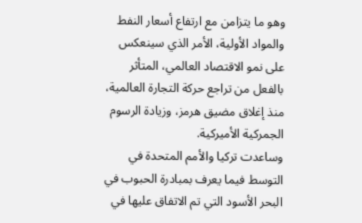وهو ما يتزامن مع ارتفاع أسعار النفط والمواد الأولية، الأمر الذي سينعكس على نمو الاقتصاد العالمي، المتأثر بالفعل من تراجع حركة التجارة العالمية، منذ إغلاق مضيق هرمز، وزيادة الرسوم الجمركية الأميركية.
وساعدت تركيا والأمم المتحدة في التوسط فيما يعرف بمبادرة الحبوب في البحر الأسود التي تم الاتفاق عليها في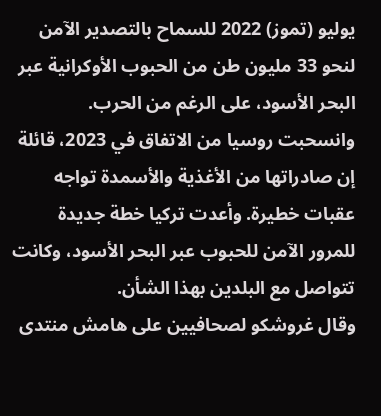يوليو (تموز) 2022 للسماح بالتصدير الآمن لنحو 33 مليون طن من الحبوب الأوكرانية عبر البحر الأسود، على الرغم من الحرب.
وانسحبت روسيا من الاتفاق في 2023، قائلة إن صادراتها من الأغذية والأسمدة تواجه عقبات خطيرة. وأعدت تركيا خطة جديدة للمرور الآمن للحبوب عبر البحر الأسود، وكانت تتواصل مع البلدين بهذا الشأن.
وقال غروشكو لصحافيين على هامش منتدى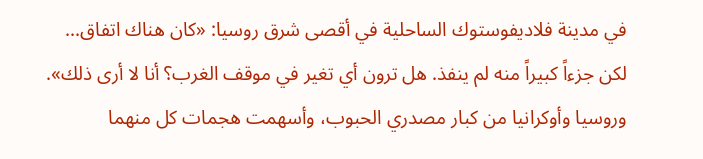في مدينة فلاديفوستوك الساحلية في أقصى شرق روسيا: «كان هناك اتفاق... لكن جزءاً كبيراً منه لم ينفذ. هل ترون أي تغير في موقف الغرب؟ أنا لا أرى ذلك».
وروسيا وأوكرانيا من كبار مصدري الحبوب، وأسهمت هجمات كل منهما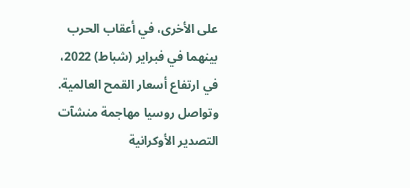على الأخرى، في أعقاب الحرب بينهما في فبراير (شباط) 2022، في ارتفاع أسعار القمح العالمية.
وتواصل روسيا مهاجمة منشآت التصدير الأوكرانية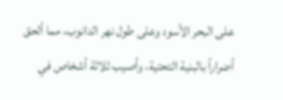على البحر الأسود وعلى طول نهر الدانوب، مما ألحق أضراراً بالبنية التحتية، وأصيب ثلاثة أشخاص في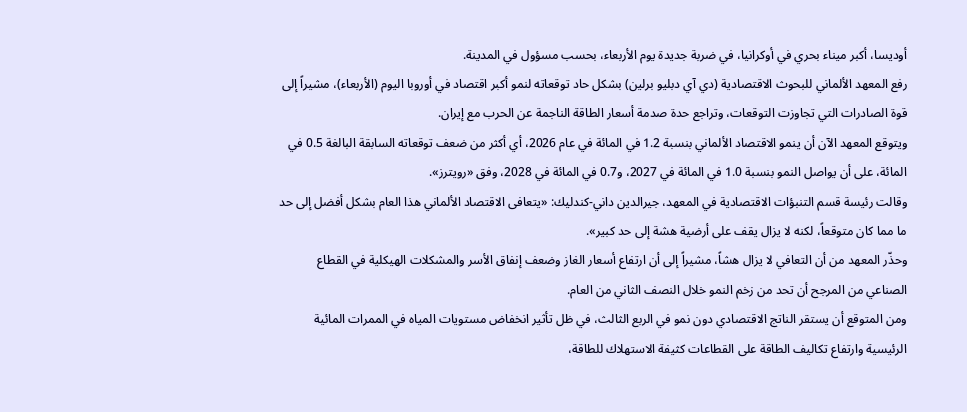أوديسا، أكبر ميناء بحري في أوكرانيا، في ضربة جديدة يوم الأربعاء، بحسب مسؤول في المدينة.
رفع المعهد الألماني للبحوث الاقتصادية (دي آي دبليو برلين) بشكل حاد توقعاته لنمو أكبر اقتصاد في أوروبا اليوم (الأربعاء)، مشيراً إلى قوة الصادرات التي تجاوزت التوقعات، وتراجع حدة صدمة أسعار الطاقة الناجمة عن الحرب مع إيران.
ويتوقع المعهد الآن أن ينمو الاقتصاد الألماني بنسبة 1.2 في المائة في عام 2026، أي أكثر من ضعف توقعاته السابقة البالغة 0.5 في المائة، على أن يواصل النمو بنسبة 1.0 في المائة في 2027، و0.7 في المائة في 2028، وفق «رويترز».
وقالت رئيسة قسم التنبؤات الاقتصادية في المعهد، جيرالدين داني-كندليك: «يتعافى الاقتصاد الألماني هذا العام بشكل أفضل إلى حد ما مما كان متوقعاً، لكنه لا يزال يقف على أرضية هشة إلى حد كبير».
وحذّر المعهد من أن التعافي لا يزال هشاً، مشيراً إلى أن ارتفاع أسعار الغاز وضعف إنفاق الأسر والمشكلات الهيكلية في القطاع الصناعي من المرجح أن تحد من زخم النمو خلال النصف الثاني من العام.
ومن المتوقع أن يستقر الناتج الاقتصادي دون نمو في الربع الثالث، في ظل تأثير انخفاض مستويات المياه في الممرات المائية الرئيسية وارتفاع تكاليف الطاقة على القطاعات كثيفة الاستهلاك للطاقة،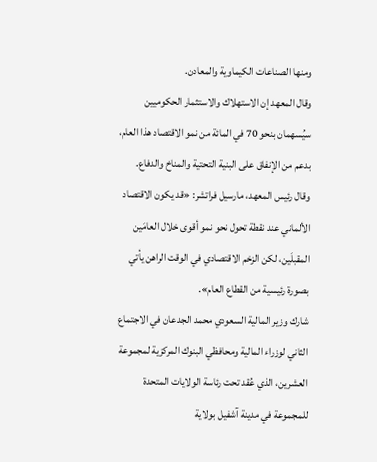ومنها الصناعات الكيماوية والمعادن.
وقال المعهد إن الاستهلاك والاستثمار الحكوميين سيُسهمان بنحو 70 في المائة من نمو الاقتصاد هذا العام، بدعم من الإنفاق على البنية التحتية والمناخ والدفاع.
وقال رئيس المعهد، مارسيل فراتشر: «قد يكون الاقتصاد الألماني عند نقطة تحول نحو نمو أقوى خلال العامَين المقبلَين، لكن الزخم الاقتصادي في الوقت الراهن يأتي بصورة رئيسية من القطاع العام».
شارك وزير المالية السعودي محمد الجدعان في الاجتماع الثاني لوزراء المالية ومحافظي البنوك المركزية لمجموعة العشرين، الذي عُقد تحت رئاسة الولايات المتحدة للمجموعة في مدينة آشفيل بولاية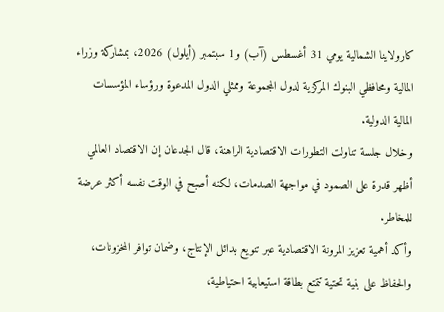كارولاينا الشمالية يومي 31 أغسطس (آب) و1 سبتمبر (أيلول) 2026، بمشاركة وزراء المالية ومحافظي البنوك المركزية لدول المجموعة وممثلي الدول المدعوة ورؤساء المؤسسات المالية الدولية.
وخلال جلسة تناولت التطورات الاقتصادية الراهنة، قال الجدعان إن الاقتصاد العالمي أظهر قدرة على الصمود في مواجهة الصدمات، لكنه أصبح في الوقت نفسه أكثر عرضة للمخاطر.
وأكد أهمية تعزيز المرونة الاقتصادية عبر تنويع بدائل الإنتاج، وضمان توافر المخزونات، والحفاظ على بنية تحتية تتمتع بطاقة استيعابية احتياطية،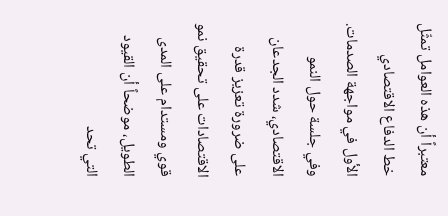معتبراً أن هذه العوامل تمثّل خط الدفاع الاقتصادي الأول في مواجهة الصدمات.
وفي جلسة حول النمو الاقتصادي، شدد الجدعان على ضرورة تعزيز قدرة الاقتصادات على تحقيق نمو قوي ومستدام على المدى الطويل، موضحاً أن القيود التي تحد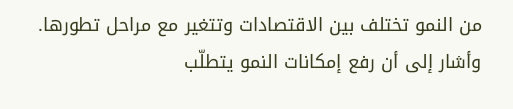من النمو تختلف بين الاقتصادات وتتغير مع مراحل تطورها.
وأشار إلى أن رفع إمكانات النمو يتطلّب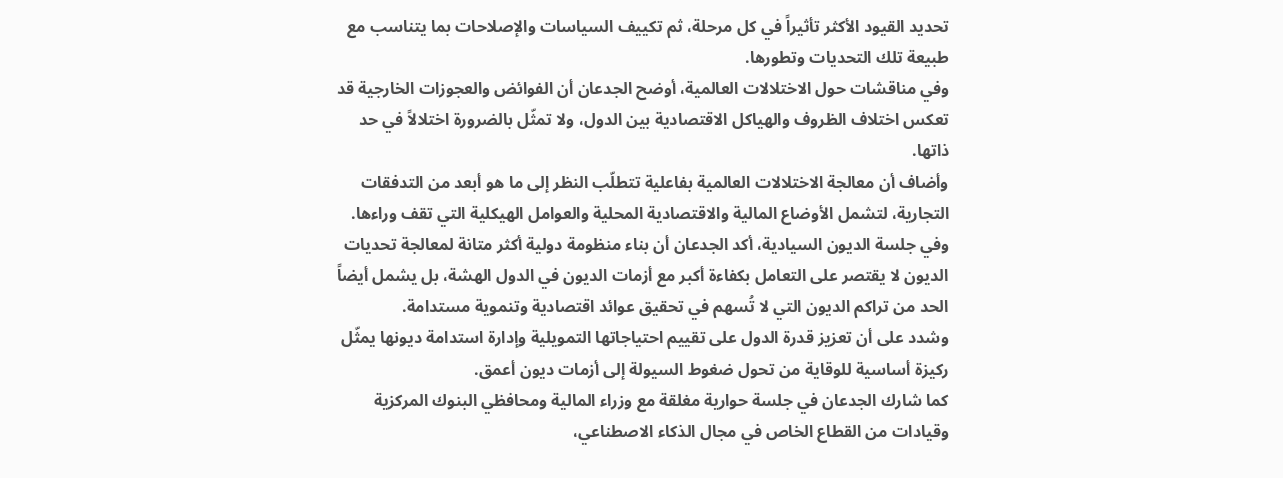تحديد القيود الأكثر تأثيراً في كل مرحلة، ثم تكييف السياسات والإصلاحات بما يتناسب مع طبيعة تلك التحديات وتطورها.
وفي مناقشات حول الاختلالات العالمية، أوضح الجدعان أن الفوائض والعجوزات الخارجية قد تعكس اختلاف الظروف والهياكل الاقتصادية بين الدول، ولا تمثّل بالضرورة اختلالاً في حد ذاتها.
وأضاف أن معالجة الاختلالات العالمية بفاعلية تتطلّب النظر إلى ما هو أبعد من التدفقات التجارية، لتشمل الأوضاع المالية والاقتصادية المحلية والعوامل الهيكلية التي تقف وراءها.
وفي جلسة الديون السيادية، أكد الجدعان أن بناء منظومة دولية أكثر متانة لمعالجة تحديات الديون لا يقتصر على التعامل بكفاءة أكبر مع أزمات الديون في الدول الهشة، بل يشمل أيضاً الحد من تراكم الديون التي لا تُسهم في تحقيق عوائد اقتصادية وتنموية مستدامة.
وشدد على أن تعزيز قدرة الدول على تقييم احتياجاتها التمويلية وإدارة استدامة ديونها يمثّل ركيزة أساسية للوقاية من تحول ضغوط السيولة إلى أزمات ديون أعمق.
كما شارك الجدعان في جلسة حوارية مغلقة مع وزراء المالية ومحافظي البنوك المركزية وقيادات من القطاع الخاص في مجال الذكاء الاصطناعي،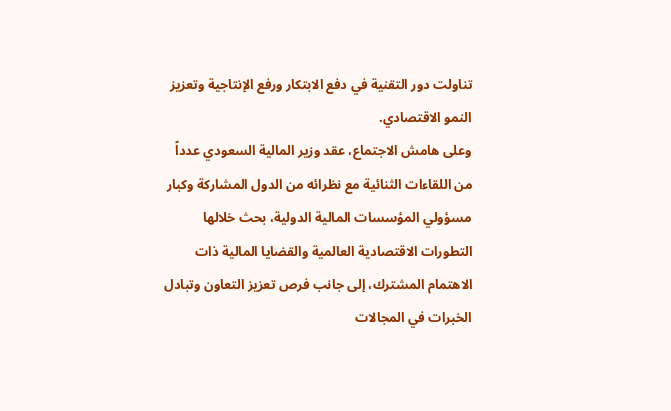تناولت دور التقنية في دفع الابتكار ورفع الإنتاجية وتعزيز النمو الاقتصادي.
وعلى هامش الاجتماع، عقد وزير المالية السعودي عدداً من اللقاءات الثنائية مع نظرائه من الدول المشاركة وكبار مسؤولي المؤسسات المالية الدولية، بحث خلالها التطورات الاقتصادية العالمية والقضايا المالية ذات الاهتمام المشترك، إلى جانب فرص تعزيز التعاون وتبادل الخبرات في المجالات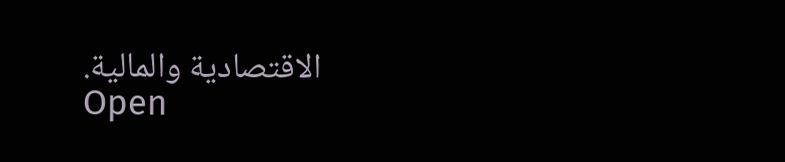الاقتصادية والمالية.
Open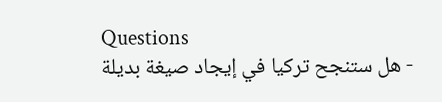Questions
- هل ستنجح تركيا في إيجاد صيغة بديلة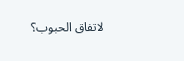لاتفاق الحبوب؟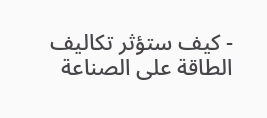- كيف ستؤثر تكاليف الطاقة على الصناعة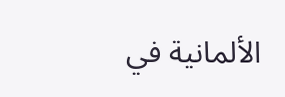الألمانية في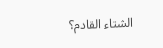الشتاء القادم؟